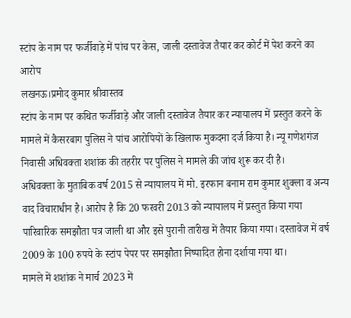स्टांप के नाम पर फर्जीवाड़े में पांच पर केस, जाली दस्तावेज तैयार कर कोर्ट में पेश करने का आरोप
लखनऊ।प्रमोद कुमार श्रीवास्तव
स्टांप के नाम पर कथित फर्जीवाड़े और जाली दस्तावेज तैयार कर न्यायालय में प्रस्तुत करने के मामले में कैसरबाग पुलिस ने पांच आरोपियों के खिलाफ मुकदमा दर्ज किया है। न्यू गणेशगंज निवासी अधिवक्ता शशांक की तहरीर पर पुलिस ने मामले की जांच शुरू कर दी है।
अधिवक्ता के मुताबिक वर्ष 2015 से न्यायालय में मो. इरफान बनाम राम कुमार शुक्ला व अन्य वाद विचाराधीन है। आरोप है कि 20 फरवरी 2013 को न्यायालय में प्रस्तुत किया गया पारिवारिक समझौता पत्र जाली था और इसे पुरानी तारीख में तैयार किया गया। दस्तावेज में वर्ष 2009 के 100 रुपये के स्टांप पेपर पर समझौता निष्पादित होना दर्शाया गया था।
मामले में शशांक ने मार्च 2023 में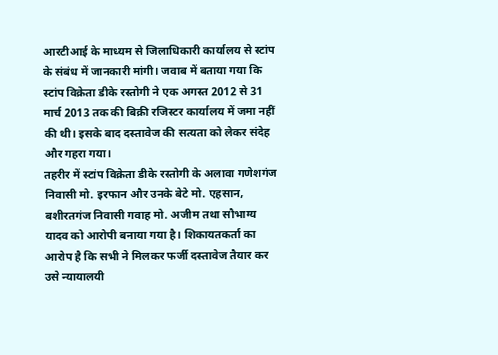आरटीआई के माध्यम से जिलाधिकारी कार्यालय से स्टांप के संबंध में जानकारी मांगी। जवाब में बताया गया कि स्टांप विक्रेता डीके रस्तोगी ने एक अगस्त 2012 से 31 मार्च 2013 तक की बिक्री रजिस्टर कार्यालय में जमा नहीं की थी। इसके बाद दस्तावेज की सत्यता को लेकर संदेह और गहरा गया।
तहरीर में स्टांप विक्रेता डीके रस्तोगी के अलावा गणेशगंज निवासी मो. इरफान और उनके बेटे मो. एहसान, बशीरतगंज निवासी गवाह मो. अजीम तथा सौभाग्य यादव को आरोपी बनाया गया है। शिकायतकर्ता का आरोप है कि सभी ने मिलकर फर्जी दस्तावेज तैयार कर उसे न्यायालयी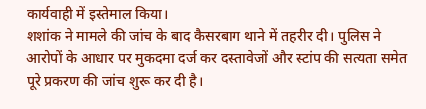कार्यवाही में इस्तेमाल किया।
शशांक ने मामले की जांच के बाद कैसरबाग थाने में तहरीर दी। पुलिस ने आरोपों के आधार पर मुकदमा दर्ज कर दस्तावेजों और स्टांप की सत्यता समेत पूरे प्रकरण की जांच शुरू कर दी है।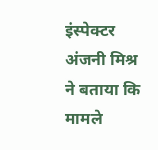इंस्पेक्टर अंजनी मिश्र ने बताया कि मामले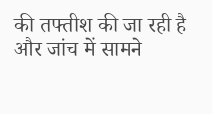की तफ्तीश की जा रही है और जांच में सामने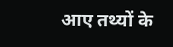आए तथ्यों के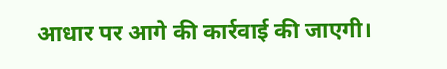आधार पर आगे की कार्रवाई की जाएगी।